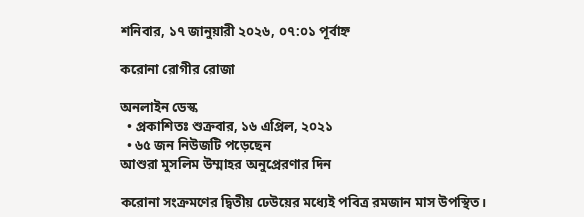শনিবার, ১৭ জানুয়ারী ২০২৬, ০৭:০১ পূর্বাহ্ন

করোনা রোগীর রোজা

অনলাইন ডেস্ক
  • প্রকাশিতঃ শুক্রবার, ১৬ এপ্রিল, ২০২১
  • ৬৫ জন নিউজটি পড়েছেন
আশুরা মুসলিম উম্মাহর অনুপ্রেরণার দিন

করোনা সংক্রমণের দ্বিতীয় ঢেউয়ের মধ্যেই পবিত্র রমজান মাস উপস্থিত।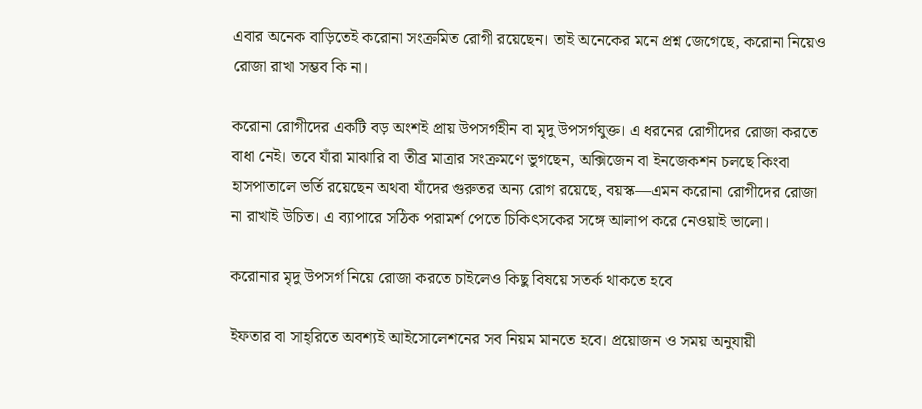এবার অনেক বাড়িতেই করোনা সংক্রমিত রোগী রয়েছেন। তাই অনেকের মনে প্রশ্ন জেগেছে, করোনা নিয়েও রোজা রাখা সম্ভব কি না।

করোনা রোগীদের একটি বড় অংশই প্রায় উপসর্গহীন বা মৃদু উপসর্গযুক্ত। এ ধরনের রোগীদের রোজা করতে বাধা নেই। তবে যাঁরা মাঝারি বা তীব্র মাত্রার সংক্রমণে ভুগছেন, অক্সিজেন বা ইনজেকশন চলছে কিংবা হাসপাতালে ভর্তি রয়েছেন অথবা যাঁদের গুরুতর অন্য রোগ রয়েছে, বয়স্ক—এমন করোনা রোগীদের রোজা না রাখাই উচিত। এ ব্যাপারে সঠিক পরামর্শ পেতে চিকিৎসকের সঙ্গে আলাপ করে নেওয়াই ভালো।

করোনার মৃদু উপসর্গ নিয়ে রোজা করতে চাইলেও কিছু বিষয়ে সতর্ক থাকতে হবে

ইফতার বা সাহ্‌রিতে অবশ্যই আইসোলেশনের সব নিয়ম মানতে হবে। প্রয়োজন ও সময় অনুযায়ী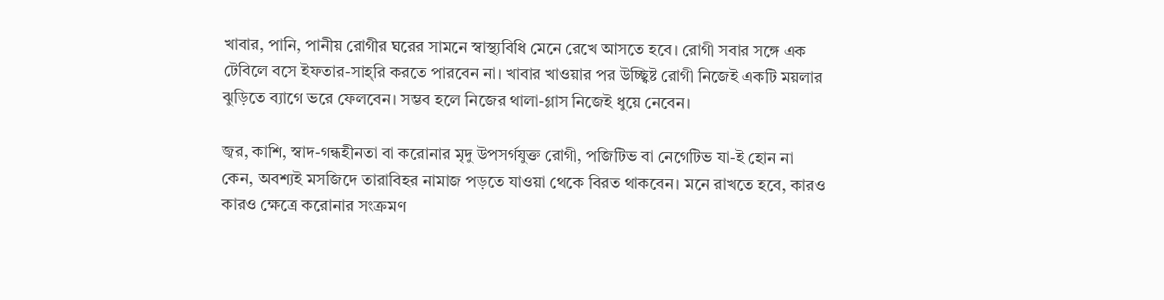খাবার, পানি, পানীয় রোগীর ঘরের সামনে স্বাস্থ্যবিধি মেনে রেখে আসতে হবে। রোগী সবার সঙ্গে এক টেবিলে বসে ইফতার-সাহ্‌রি করতে পারবেন না। খাবার খাওয়ার পর উচ্ছ্বিষ্ট রোগী নিজেই একটি ময়লার ঝুড়িতে ব্যাগে ভরে ফেলবেন। সম্ভব হলে নিজের থালা-গ্লাস নিজেই ধুয়ে নেবেন।

জ্বর, কাশি, স্বাদ-গন্ধহীনতা বা করোনার মৃদু উপসর্গযুক্ত রোগী, পজিটিভ বা নেগেটিভ যা-ই হোন না কেন, অবশ্যই মসজিদে তারাবিহর নামাজ পড়তে যাওয়া থেকে বিরত থাকবেন। মনে রাখতে হবে, কারও কারও ক্ষেত্রে করোনার সংক্রমণ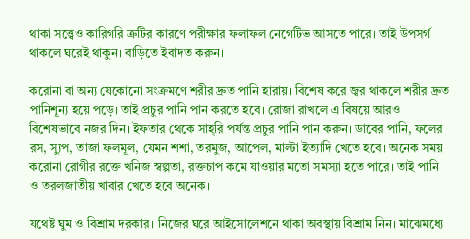থাকা সত্ত্বেও কারিগরি ত্রুটির কারণে পরীক্ষার ফলাফল নেগেটিভ আসতে পারে। তাই উপসর্গ থাকলে ঘরেই থাকুন। বাড়িতে ইবাদত করুন।

করোনা বা অন্য যেকোনো সংক্রমণে শরীর দ্রুত পানি হারায়। বিশেষ করে জ্বর থাকলে শরীর দ্রুত পানিশূন্য হয়ে পড়ে। তাই প্রচুর পানি পান করতে হবে। রোজা রাখলে এ বিষয়ে আরও বিশেষভাবে নজর দিন। ইফতার থেকে সাহ্‌রি পর্যন্ত প্রচুর পানি পান করুন। ডাবের পানি, ফলের রস, স্যুপ, তাজা ফলমূল, যেমন শশা, তরমুজ, আপেল, মাল্টা ইত্যাদি খেতে হবে। অনেক সময় করোনা রোগীর রক্তে খনিজ স্বল্পতা, রক্তচাপ কমে যাওয়ার মতো সমস্যা হতে পারে। তাই পানি ও তরলজাতীয় খাবার খেতে হবে অনেক।

যথেষ্ট ঘুম ও বিশ্রাম দরকার। নিজের ঘরে আইসোলেশনে থাকা অবস্থায় বিশ্রাম নিন। মাঝেমধ্যে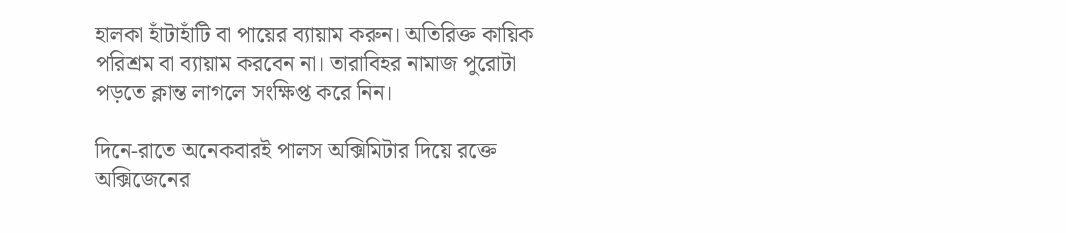হালকা হাঁটাহাঁটি বা পায়ের ব্যায়াম করুন। অতিরিক্ত কায়িক পরিশ্রম বা ব্যায়াম করবেন না। তারাবিহর নামাজ পুরোটা পড়তে ক্লান্ত লাগলে সংক্ষিপ্ত করে নিন।

দিনে-রাতে অনেকবারই পালস অক্সিমিটার দিয়ে রক্তে অক্সিজেনের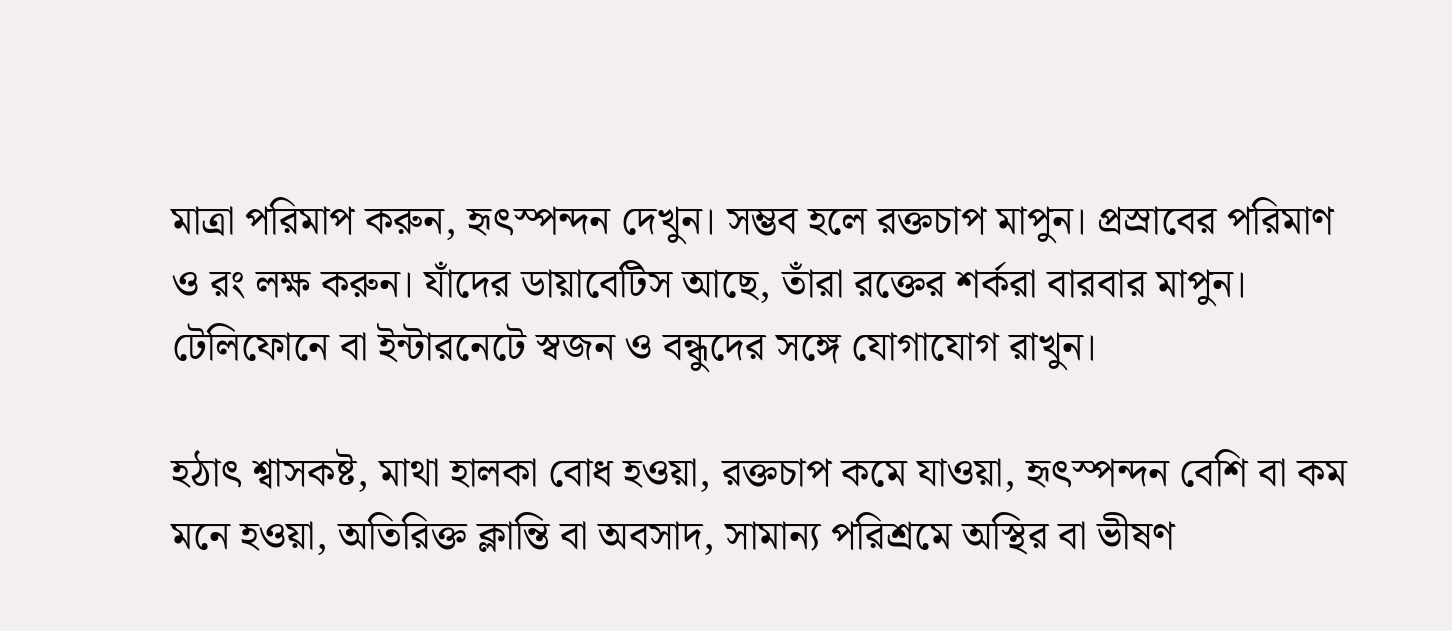মাত্রা পরিমাপ করুন, হৃৎস্পন্দন দেখুন। সম্ভব হলে রক্তচাপ মাপুন। প্রস্রাবের পরিমাণ ও রং লক্ষ করুন। যাঁদের ডায়াবেটিস আছে, তাঁরা রক্তের শর্করা বারবার মাপুন। টেলিফোনে বা ইন্টারনেটে স্বজন ও বন্ধুদের সঙ্গে যোগাযোগ রাখুন।

হঠাৎ শ্বাসকষ্ট, মাথা হালকা বোধ হওয়া, রক্তচাপ কমে যাওয়া, হৃৎস্পন্দন বেশি বা কম মনে হওয়া, অতিরিক্ত ক্লান্তি বা অবসাদ, সামান্য পরিশ্রমে অস্থির বা ভীষণ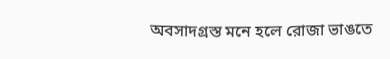অবসাদগ্রস্ত মনে হলে রোজা ভাঙতে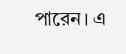পারেন। এ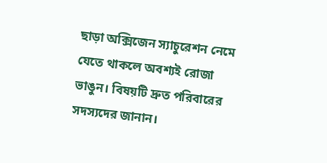ছাড়া অক্সিজেন স্যাচুরেশন নেমে যেতে থাকলে অবশ্যই রোজা ভাঙুন। বিষয়টি দ্রুত পরিবারের সদস্যদের জানান।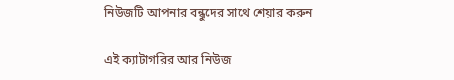নিউজটি আপনার বন্ধুদের সাথে শেয়ার করুন

এই ক্যাটাগরির আর নিউজ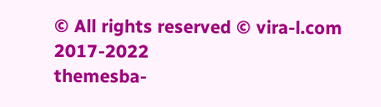© All rights reserved © vira-l.com 2017-2022
themesba-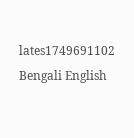lates1749691102
Bengali English